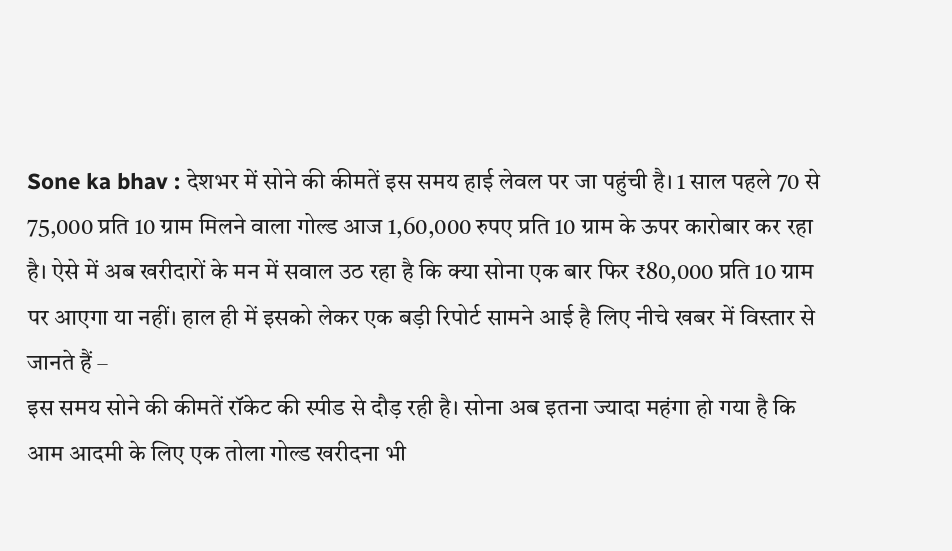Sone ka bhav : देशभर में सोने की कीमतें इस समय हाई लेवल पर जा पहुंची है। 1 साल पहले 70 से 75,000 प्रति 10 ग्राम मिलने वाला गोल्ड आज 1,60,000 रुपए प्रति 10 ग्राम के ऊपर कारोबार कर रहा है। ऐसे में अब खरीदारों के मन में सवाल उठ रहा है कि क्या सोना एक बार फिर ₹80,000 प्रति 10 ग्राम पर आएगा या नहीं। हाल ही में इसको लेकर एक बड़ी रिपोर्ट सामने आई है लिए नीचे खबर में विस्तार से जानते हैं –
इस समय सोने की कीमतें रॉकेट की स्पीड से दौड़ रही है। सोना अब इतना ज्यादा महंगा हो गया है कि आम आदमी के लिए एक तोला गोल्ड खरीदना भी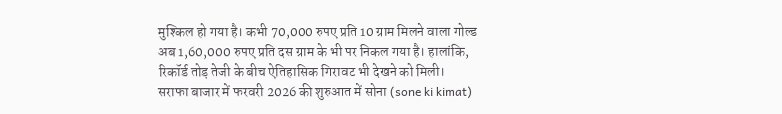मुश्किल हो गया है। कभी 70,000 रुपए प्रति 10 ग्राम मिलने वाला गोल्ड अब 1,60,000 रुपए प्रति दस ग्राम के भी पर निकल गया है। हालांकि, रिकॉर्ड तोड़ तेजी के बीच ऐतिहासिक गिरावट भी देखने को मिली।
सराफा बाजार में फरवरी 2026 की शुरुआत में सोना (sone ki kimat)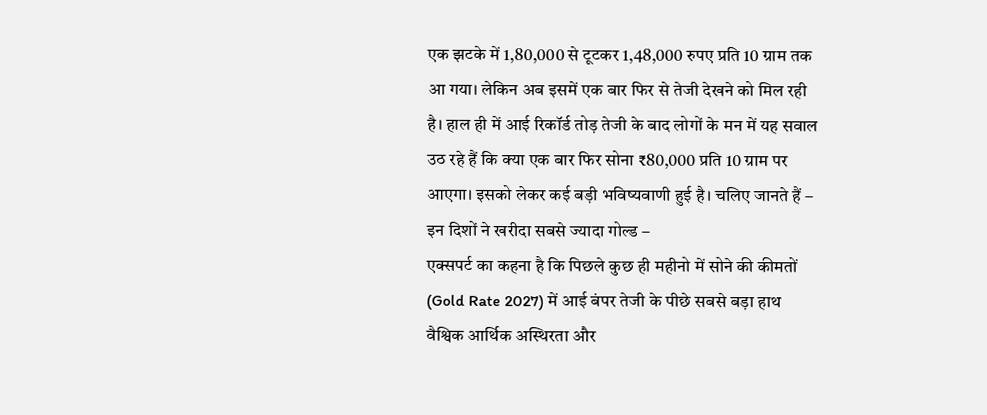एक झटके में 1,80,000 से टूटकर 1,48,000 रुपए प्रति 10 ग्राम तक आ गया। लेकिन अब इसमें एक बार फिर से तेजी देखने को मिल रही है। हाल ही में आई रिकॉर्ड तोड़ तेजी के बाद लोगों के मन में यह सवाल उठ रहे हैं कि क्या एक बार फिर सोना ₹80,000 प्रति 10 ग्राम पर आएगा। इसको लेकर कई बड़ी भविष्यवाणी हुई है। चलिए जानते हैं –
इन दिशों ने खरीदा सबसे ज्यादा गोल्ड –
एक्सपर्ट का कहना है कि पिछले कुछ ही महीनो में सोने की कीमतों (Gold Rate 2027) में आई बंपर तेजी के पीछे सबसे बड़ा हाथ वैश्विक आर्थिक अस्थिरता और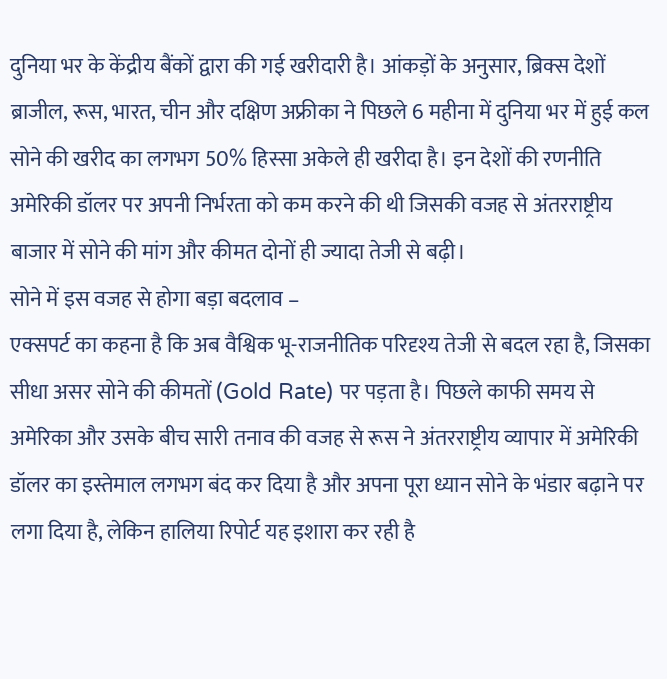दुनिया भर के केंद्रीय बैंकों द्वारा की गई खरीदारी है। आंकड़ों के अनुसार, ब्रिक्स देशों ब्राजील, रूस, भारत, चीन और दक्षिण अफ्रीका ने पिछले 6 महीना में दुनिया भर में हुई कल सोने की खरीद का लगभग 50% हिस्सा अकेले ही खरीदा है। इन देशों की रणनीति अमेरिकी डॉलर पर अपनी निर्भरता को कम करने की थी जिसकी वजह से अंतरराष्ट्रीय बाजार में सोने की मांग और कीमत दोनों ही ज्यादा तेजी से बढ़ी।
सोने में इस वजह से होगा बड़ा बदलाव –
एक्सपर्ट का कहना है कि अब वैश्विक भू-राजनीतिक परिदृश्य तेजी से बदल रहा है, जिसका सीधा असर सोने की कीमतों (Gold Rate) पर पड़ता है। पिछले काफी समय से अमेरिका और उसके बीच सारी तनाव की वजह से रूस ने अंतरराष्ट्रीय व्यापार में अमेरिकी डॉलर का इस्तेमाल लगभग बंद कर दिया है और अपना पूरा ध्यान सोने के भंडार बढ़ाने पर लगा दिया है, लेकिन हालिया रिपोर्ट यह इशारा कर रही है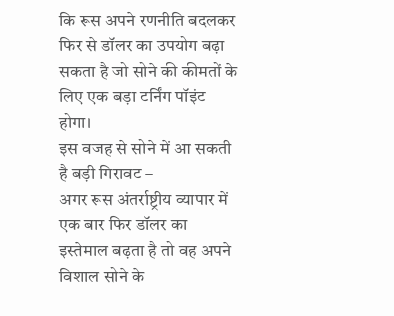कि रूस अपने रणनीति बदलकर फिर से डॉलर का उपयोग बढ़ा सकता है जो सोने की कीमतों के लिए एक बड़ा टर्निंग पॉइंट होगा।
इस वजह से सोने में आ सकती है बड़ी गिरावट –
अगर रूस अंतर्राष्ट्रीय व्यापार में एक बार फिर डॉलर का इस्तेमाल बढ़ता है तो वह अपने विशाल सोने के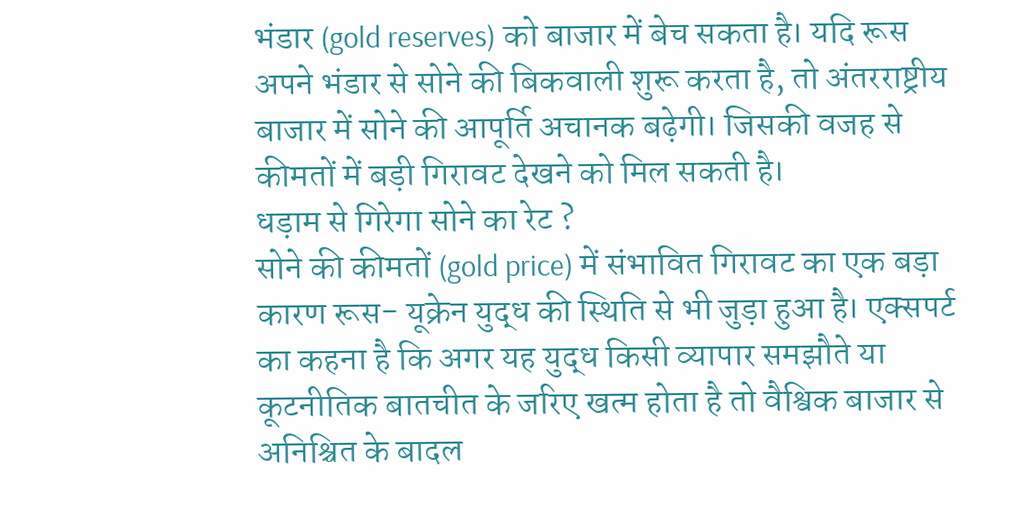भंडार (gold reserves) को बाजार में बेच सकता है। यदि रूस अपने भंडार से सोने की बिकवाली शुरू करता है, तो अंतरराष्ट्रीय बाजार में सोने की आपूर्ति अचानक बढ़ेगी। जिसकी वजह से कीमतों में बड़ी गिरावट देखने को मिल सकती है।
धड़ाम से गिरेगा सोने का रेट ?
सोने की कीमतों (gold price) में संभावित गिरावट का एक बड़ा कारण रूस- यूक्रेन युद्ध की स्थिति से भी जुड़ा हुआ है। एक्सपर्ट का कहना है कि अगर यह युद्ध किसी व्यापार समझौते या कूटनीतिक बातचीत के जरिए खत्म होता है तो वैश्विक बाजार से अनिश्चित के बादल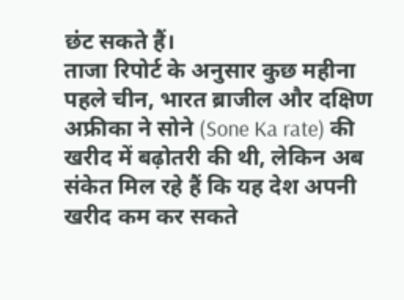छंट सकते हैं।
ताजा रिपोर्ट के अनुसार कुछ महीना पहले चीन, भारत ब्राजील और दक्षिण अफ्रीका ने सोने (Sone Ka rate) की खरीद में बढ़ोतरी की थी, लेकिन अब संकेत मिल रहे हैं कि यह देश अपनी खरीद कम कर सकते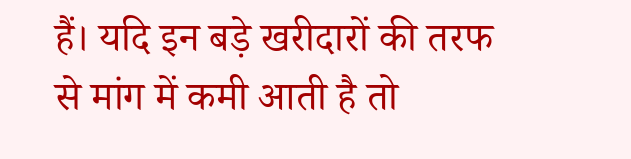हैं। यदि इन बड़े खरीदारों की तरफ से मांग में कमी आती है तो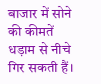बाजार में सोने की कीमतें धड़ाम से नीचे गिर सकती हैं।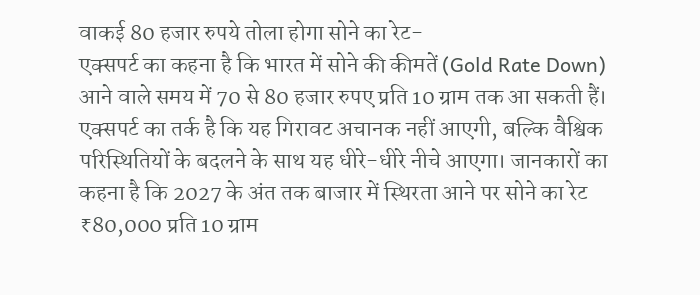वाकई 80 हजार रुपये तोला होगा सोने का रेट-
एक्सपर्ट का कहना है कि भारत में सोने की कीमतें (Gold Rate Down) आने वाले समय में 70 से 80 हजार रुपए प्रति 10 ग्राम तक आ सकती हैं। एक्सपर्ट का तर्क है कि यह गिरावट अचानक नहीं आएगी, बल्कि वैश्विक परिस्थितियों के बदलने के साथ यह धीरे-धीरे नीचे आएगा। जानकारों का कहना है कि 2027 के अंत तक बाजार में स्थिरता आने पर सोने का रेट ₹80,000 प्रति 10 ग्राम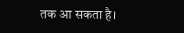तक आ सकता है।